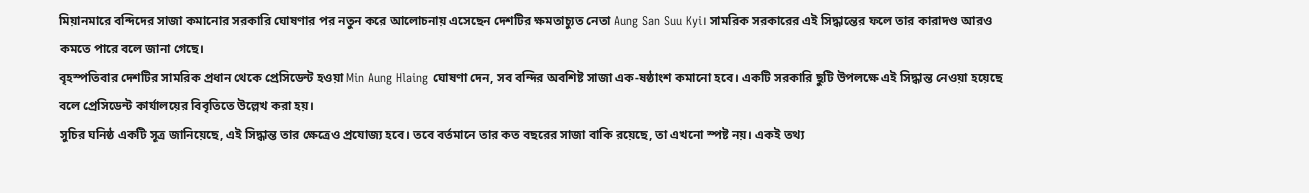মিয়ানমারে বন্দিদের সাজা কমানোর সরকারি ঘোষণার পর নতুন করে আলোচনায় এসেছেন দেশটির ক্ষমতাচ্যুত নেতা Aung San Suu Kyi। সামরিক সরকারের এই সিদ্ধান্তের ফলে তার কারাদণ্ড আরও কমতে পারে বলে জানা গেছে।
বৃহস্পতিবার দেশটির সামরিক প্রধান থেকে প্রেসিডেন্ট হওয়া Min Aung Hlaing ঘোষণা দেন, সব বন্দির অবশিষ্ট সাজা এক-ষষ্ঠাংশ কমানো হবে। একটি সরকারি ছুটি উপলক্ষে এই সিদ্ধান্ত নেওয়া হয়েছে বলে প্রেসিডেন্ট কার্যালয়ের বিবৃতিতে উল্লেখ করা হয়।
সুচির ঘনিষ্ঠ একটি সূত্র জানিয়েছে, এই সিদ্ধান্ত তার ক্ষেত্রেও প্রযোজ্য হবে। তবে বর্তমানে তার কত বছরের সাজা বাকি রয়েছে, তা এখনো স্পষ্ট নয়। একই তথ্য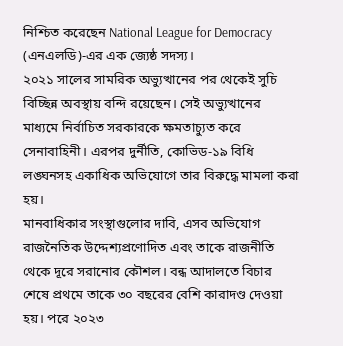নিশ্চিত করেছেন National League for Democracy (এনএলডি)-এর এক জ্যেষ্ঠ সদস্য।
২০২১ সালের সামরিক অভ্যুত্থানের পর থেকেই সুচি বিচ্ছিন্ন অবস্থায় বন্দি রয়েছেন। সেই অভ্যুত্থানের মাধ্যমে নির্বাচিত সরকারকে ক্ষমতাচ্যুত করে সেনাবাহিনী। এরপর দুর্নীতি, কোভিড-১৯ বিধি লঙ্ঘনসহ একাধিক অভিযোগে তার বিরুদ্ধে মামলা করা হয়।
মানবাধিকার সংস্থাগুলোর দাবি, এসব অভিযোগ রাজনৈতিক উদ্দেশ্যপ্রণোদিত এবং তাকে রাজনীতি থেকে দূরে সরানোর কৌশল। বন্ধ আদালতে বিচার শেষে প্রথমে তাকে ৩০ বছরের বেশি কারাদণ্ড দেওয়া হয়। পরে ২০২৩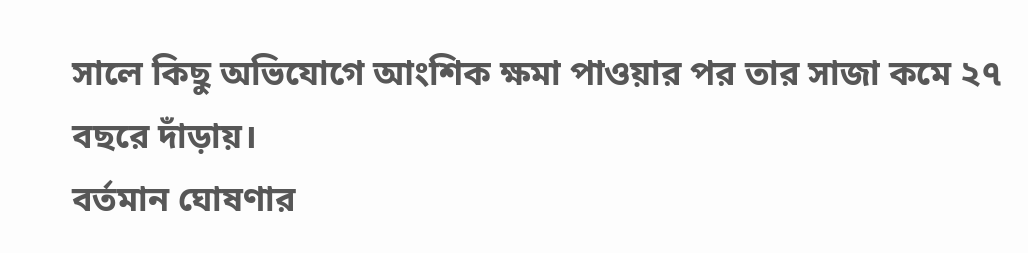সালে কিছু অভিযোগে আংশিক ক্ষমা পাওয়ার পর তার সাজা কমে ২৭ বছরে দাঁড়ায়।
বর্তমান ঘোষণার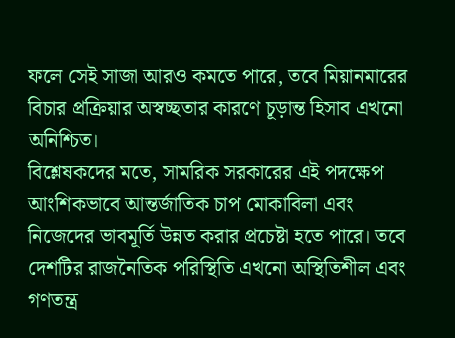ফলে সেই সাজা আরও কমতে পারে, তবে মিয়ানমারের বিচার প্রক্রিয়ার অস্বচ্ছতার কারণে চূড়ান্ত হিসাব এখনো অনিশ্চিত।
বিশ্লেষকদের মতে, সামরিক সরকারের এই পদক্ষেপ আংশিকভাবে আন্তর্জাতিক চাপ মোকাবিলা এবং নিজেদের ভাবমূর্তি উন্নত করার প্রচেষ্টা হতে পারে। তবে দেশটির রাজনৈতিক পরিস্থিতি এখনো অস্থিতিশীল এবং গণতন্ত্র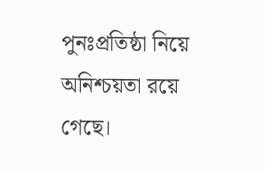পুনঃপ্রতিষ্ঠা নিয়ে অনিশ্চয়তা রয়ে গেছে।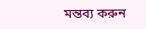মন্তব্য করুন